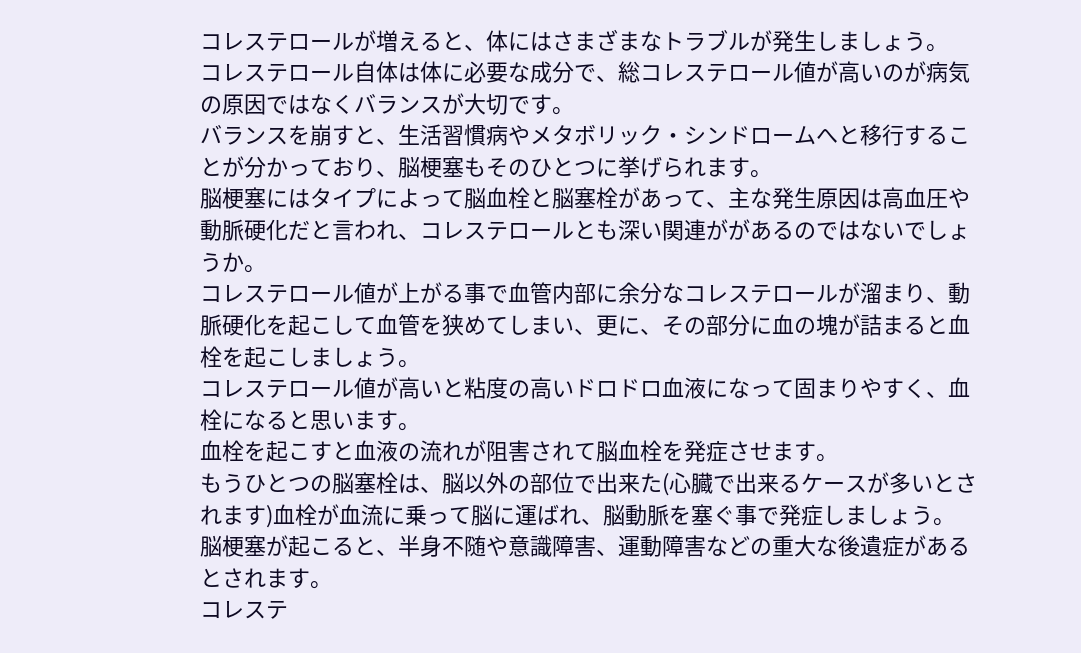コレステロールが増えると、体にはさまざまなトラブルが発生しましょう。
コレステロール自体は体に必要な成分で、総コレステロール値が高いのが病気の原因ではなくバランスが大切です。
バランスを崩すと、生活習慣病やメタボリック・シンドロームへと移行することが分かっており、脳梗塞もそのひとつに挙げられます。
脳梗塞にはタイプによって脳血栓と脳塞栓があって、主な発生原因は高血圧や動脈硬化だと言われ、コレステロールとも深い関連ががあるのではないでしょうか。
コレステロール値が上がる事で血管内部に余分なコレステロールが溜まり、動脈硬化を起こして血管を狭めてしまい、更に、その部分に血の塊が詰まると血栓を起こしましょう。
コレステロール値が高いと粘度の高いドロドロ血液になって固まりやすく、血栓になると思います。
血栓を起こすと血液の流れが阻害されて脳血栓を発症させます。
もうひとつの脳塞栓は、脳以外の部位で出来た(心臓で出来るケースが多いとされます)血栓が血流に乗って脳に運ばれ、脳動脈を塞ぐ事で発症しましょう。
脳梗塞が起こると、半身不随や意識障害、運動障害などの重大な後遺症があるとされます。
コレステ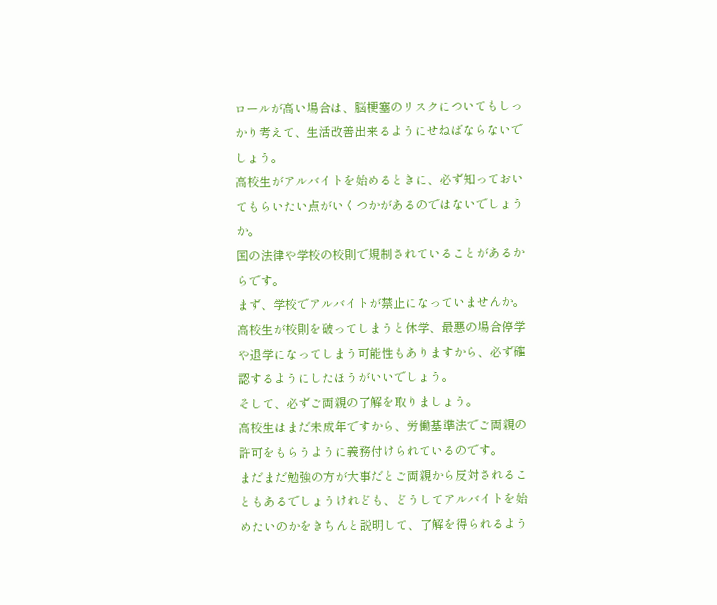ロールが高い場合は、脳梗塞のリスクについてもしっかり考えて、生活改善出来るようにせねばならないでしょう。
高校生がアルバイトを始めるときに、必ず知っておいてもらいたい点がいくつかがあるのではないでしょうか。
国の法律や学校の校則で規制されていることがあるからです。
まず、学校でアルバイトが禁止になっていませんか。
高校生が校則を破ってしまうと休学、最悪の場合停学や退学になってしまう可能性もありますから、必ず確認するようにしたほうがいいでしょう。
そして、必ずご両親の了解を取りましょう。
高校生はまだ未成年ですから、労働基準法でご両親の許可をもらうように義務付けられているのです。
まだまだ勉強の方が大事だとご両親から反対されることもあるでしょうけれども、どうしてアルバイトを始めたいのかをきちんと説明して、了解を得られるよう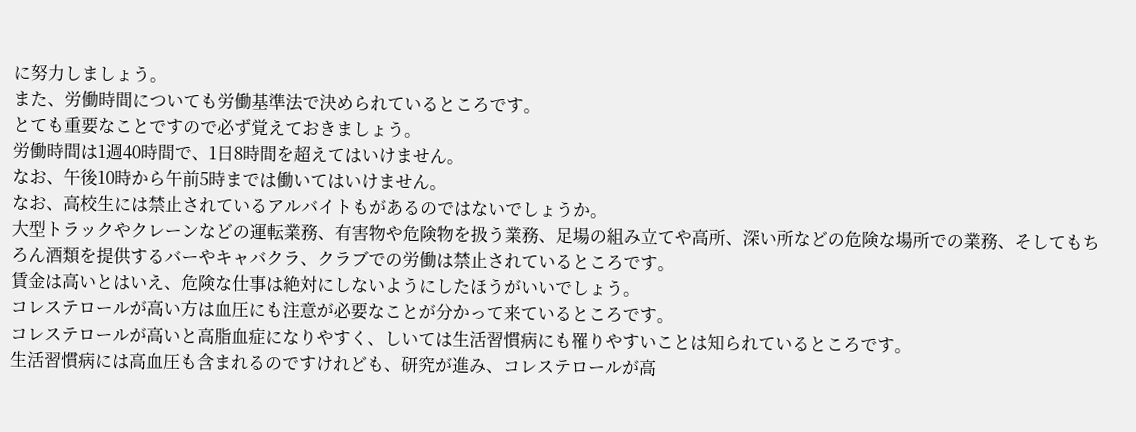に努力しましょう。
また、労働時間についても労働基準法で決められているところです。
とても重要なことですので必ず覚えておきましょう。
労働時間は1週40時間で、1日8時間を超えてはいけません。
なお、午後10時から午前5時までは働いてはいけません。
なお、高校生には禁止されているアルバイトもがあるのではないでしょうか。
大型トラックやクレーンなどの運転業務、有害物や危険物を扱う業務、足場の組み立てや高所、深い所などの危険な場所での業務、そしてもちろん酒類を提供するバーやキャバクラ、クラブでの労働は禁止されているところです。
賃金は高いとはいえ、危険な仕事は絶対にしないようにしたほうがいいでしょう。
コレステロールが高い方は血圧にも注意が必要なことが分かって来ているところです。
コレステロールが高いと高脂血症になりやすく、しいては生活習慣病にも罹りやすいことは知られているところです。
生活習慣病には高血圧も含まれるのですけれども、研究が進み、コレステロールが高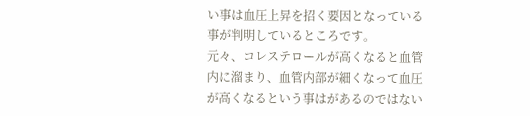い事は血圧上昇を招く要因となっている事が判明しているところです。
元々、コレステロールが高くなると血管内に溜まり、血管内部が細くなって血圧が高くなるという事はがあるのではない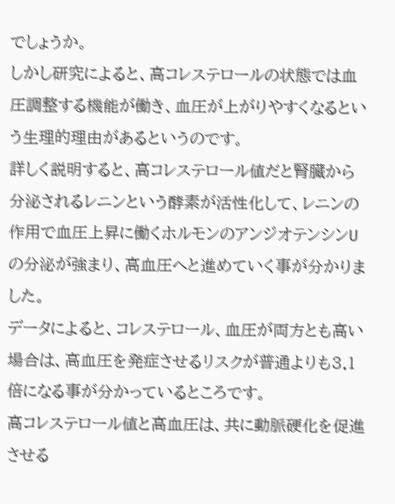でしょうか。
しかし研究によると、高コレステロールの状態では血圧調整する機能が働き、血圧が上がりやすくなるという生理的理由があるというのです。
詳しく説明すると、高コレステロール値だと腎臓から分泌されるレニンという酵素が活性化して、レニンの作用で血圧上昇に働くホルモンのアンジオテンシンUの分泌が強まり、高血圧へと進めていく事が分かりました。
データによると、コレステロール、血圧が両方とも高い場合は、高血圧を発症させるリスクが普通よりも3.1倍になる事が分かっているところです。
高コレステロール値と高血圧は、共に動脈硬化を促進させる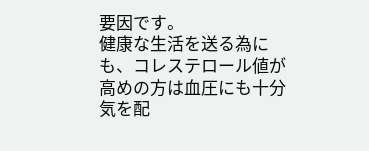要因です。
健康な生活を送る為にも、コレステロール値が高めの方は血圧にも十分気を配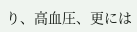り、高血圧、更には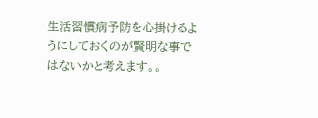生活習慣病予防を心掛けるようにしておくのが賢明な事ではないかと考えます。。